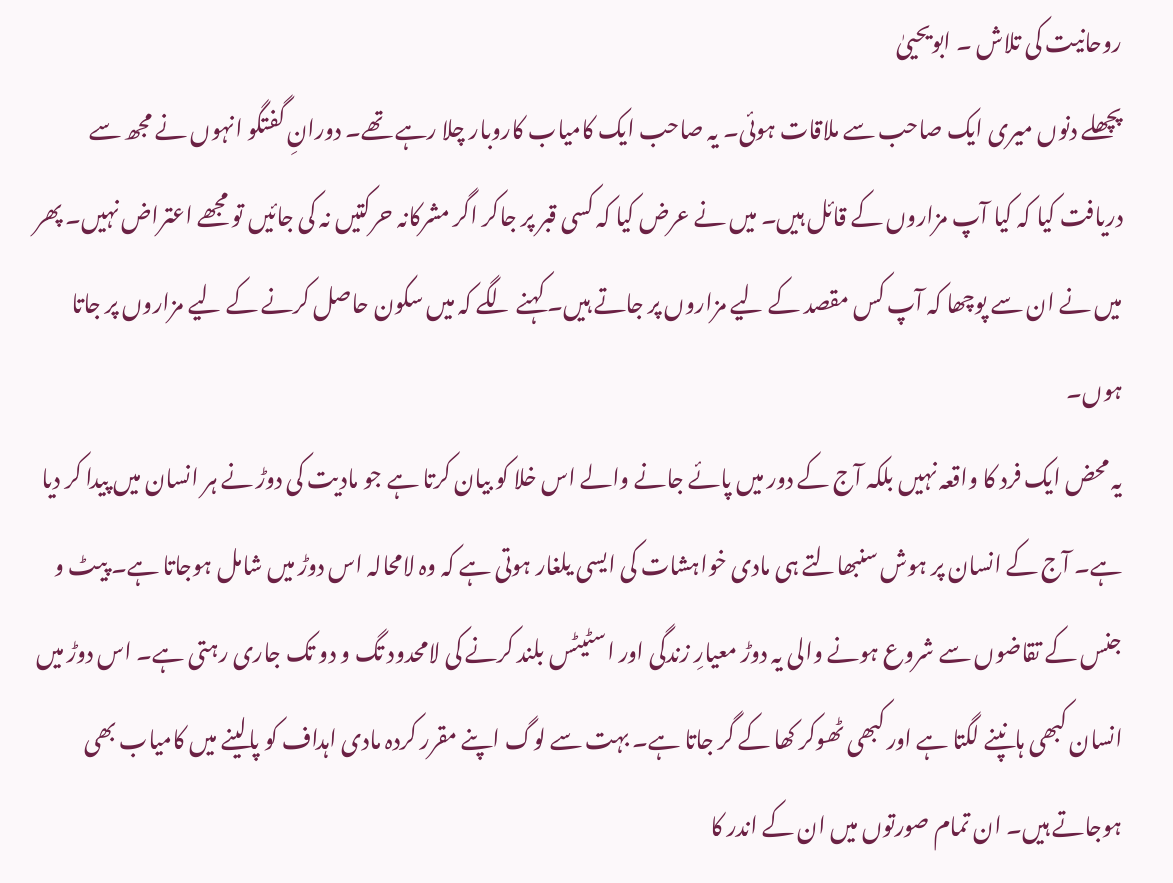روحانیت کی تلاش ۔ ابویحییٰ
پچھلے دنوں میری ایک صاحب سے ملاقات ہوئی۔ یہ صاحب ایک کامیاب کاروبار چلا رہے تھے۔ دورانِ گفتگو انہوں نے مجھ سے دریافت کیا کہ کیا آپ مزاروں کے قائل ہیں۔ میں نے عرض کیا کہ کسی قبر پر جاکر اگر مشرکانہ حرکتیں نہ کی جائیں تو مجھے اعتراض نہیں۔ پھر میں نے ان سے پوچھا کہ آپ کس مقصد کے لیے مزاروں پر جاتے ہیں۔ کہنے لگے کہ میں سکون حاصل کرنے کے لیے مزاروں پر جاتا ہوں۔
یہ محض ایک فرد کا واقعہ نہیں بلکہ آج کے دور میں پائے جانے والے اس خلا کو بیان کرتا ہے جو مادیت کی دوڑ نے ہر انسان میں پیدا کر دیا ہے۔ آج کے انسان پر ہوش سنبھالتے ہی مادی خواہشات کی ایسی یلغار ہوتی ہے کہ وہ لامحالہ اس دوڑ میں شامل ہوجاتا ہے۔ پیٹ و جنس کے تقاضوں سے شروع ہونے والی یہ دوڑ معیارِ زندگی اور اسٹیٹس بلند کرنے کی لامحدود تگ و دو تک جاری رہتی ہے۔ اس دوڑ میں انسان کبھی ہانپنے لگتا ہے اور کبھی ٹھوکر کھا کے گر جاتا ہے۔ بہت سے لوگ اپنے مقرر کردہ مادی اہداف کو پالینے میں کامیاب بھی ہوجاتے ہیں۔ ان تمام صورتوں میں ان کے اندر کا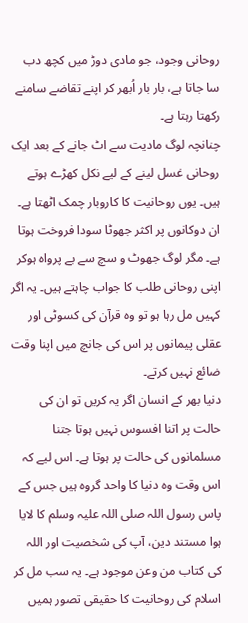روحانی وجود، جو مادی دوڑ میں کچھ دب سا جاتا ہے، بار بار اُبھر کر اپنے تقاضے سامنے رکھتا رہتا ہے۔
چنانچہ لوگ مادیت سے اٹ جانے کے بعد ایک روحانی غسل لینے کے لیے نکل کھڑے ہوتے ہیں۔ یوں روحانیت کا کاروبار چمک اٹھتا ہے۔ ان دوکانوں پر اکثر جھوٹا سودا فروخت ہوتا ہے۔ مگر لوگ جھوٹ و سچ سے بے پرواہ ہوکر اپنی روحانی طلب کا جواب چاہتے ہیں۔ یہ اگر کہیں مل رہا ہو تو وہ قرآن کی کسوٹی اور عقلی پیمانوں پر اس کی جانچ میں اپنا وقت ضائع نہیں کرتے۔
دنیا بھر کے انسان اگر یہ کریں تو ان کی حالت پر اتنا افسوس نہیں ہوتا جتنا مسلمانوں کی حالت پر ہوتا ہے۔ اس لیے کہ اس وقت وہ دنیا کا واحد گروہ ہیں جس کے پاس رسول اللہ صلی اللہ علیہ وسلم کا لایا ہوا مستند دین، آپ کی شخصیت اور اللہ کی کتاب من وعن موجود ہے۔ یہ سب مل کر اسلام کی روحانیت کا حقیقی تصور ہمیں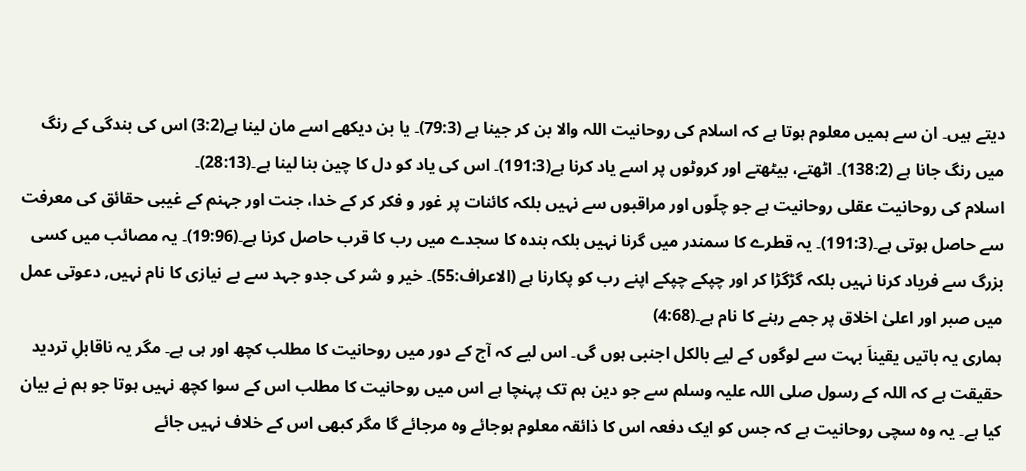دیتے ہیں۔ ان سے ہمیں معلوم ہوتا ہے کہ اسلام کی روحانیت اللہ والا بن کر جینا ہے (79:3)۔ یا بن دیکھے اسے مان لینا ہے(3:2) اس کی بندگی کے رنگ میں رنگ جانا ہے (138:2)۔ اٹھتے، بیٹھتے اور کروٹوں پر اسے یاد کرنا ہے(191:3)۔ اس کی یاد کو دل کا چین بنا لینا ہے۔(28:13)۔
اسلام کی روحانیت عقلی روحانیت ہے جو چلّوں اور مراقبوں سے نہیں بلکہ کائنات پر غور و فکر کر کے خدا، جنت اور جہنم کے غیبی حقائق کی معرفت سے حاصل ہوتی ہے۔(191:3)۔ یہ قطرے کا سمندر میں گرنا نہیں بلکہ بندہ کا سجدے میں رب کا قرب حاصل کرنا ہے۔(19:96)۔ یہ مصائب میں کسی بزرگ سے فریاد کرنا نہیں بلکہ گڑگڑا کر اور چپکے چپکے اپنے رب کو پکارنا ہے (الاعراف:55)۔ خیر و شر کی جدو جہد سے بے نیازی کا نام نہیں, دعوتی عمل میں صبر اور اعلیٰ اخلاق پر جمے رہنے کا نام ہے۔(4:68)
ہماری یہ باتیں یقیناَ بہت سے لوگوں کے لیے بالکل اجنبی ہوں گی۔ اس لیے کہ آج کے دور میں روحانیت کا مطلب کچھ اور ہی ہے۔ مگر یہ ناقابلِ تردید حقیقت ہے کہ اللہ کے رسول صلی اللہ علیہ وسلم سے جو دین ہم تک پہنچا ہے اس میں روحانیت کا مطلب اس کے سوا کچھ نہیں ہوتا جو ہم نے بیان کیا ہے۔ یہ وہ سچی روحانیت ہے کہ جس کو ایک دفعہ اس کا ذائقہ معلوم ہوجائے وہ مرجائے گا مگر کبھی اس کے خلاف نہیں جائے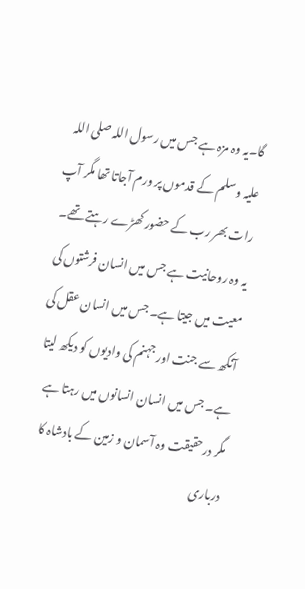گا۔یہ وہ مزہ ہے جس میں رسول اللہ صلی اللہ علیہ وسلم کے قدموں پر ورم آجاتا تھا مگر آپ رات بھر رب کے حضور کھڑے رہتے تھے۔ یہ وہ روحانیت ہے جس میں انسان فرشتوں کی معیت میں جیتا ہے۔ جس میں انسان عقل کی آنکھ سے جنت اور جہنم کی وادیوں کو دیکھ لیتا ہے۔ جس میں انسان انسانوں میں رہتا ہے مگر درحقیقت وہ آسمان و زمین کے بادشاہ کا درباری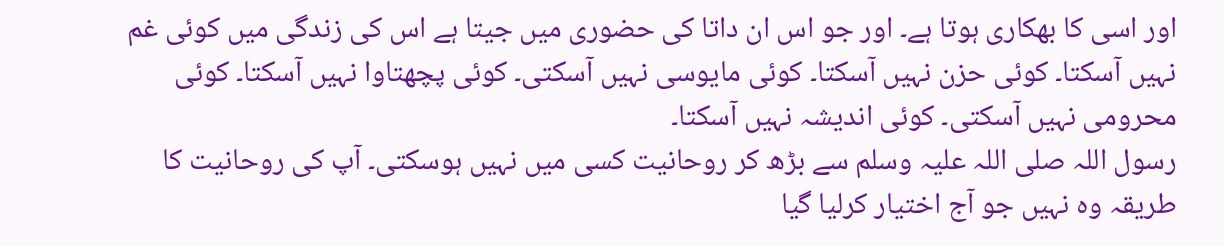اور اسی کا بھکاری ہوتا ہے۔ اور جو اس ان داتا کی حضوری میں جیتا ہے اس کی زندگی میں کوئی غم نہیں آسکتا۔ کوئی حزن نہیں آسکتا۔ کوئی مایوسی نہیں آسکتی۔ کوئی پچھتاوا نہیں آسکتا۔ کوئی محرومی نہیں آسکتی۔ کوئی اندیشہ نہیں آسکتا۔
رسول اللہ صلی اللہ علیہ وسلم سے بڑھ کر روحانیت کسی میں نہیں ہوسکتی۔ آپ کی روحانیت کا طریقہ وہ نہیں جو آج اختیار کرلیا گیا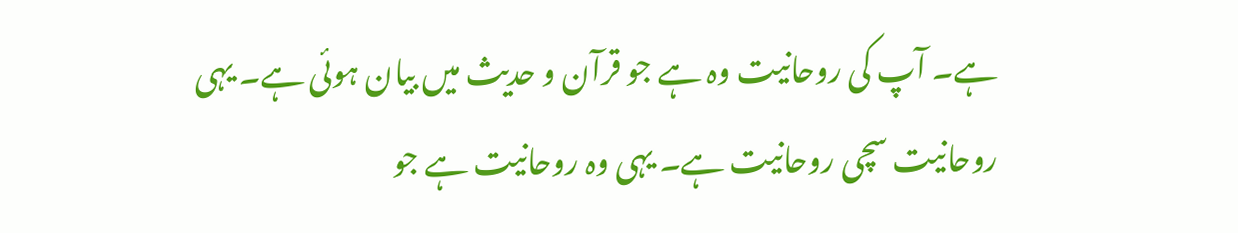ہے۔ آپ کی روحانیت وہ ہے جو قرآن و حدیث میں بیان ہوئی ہے۔ یہی روحانیت سچی روحانیت ہے۔ یہی وہ روحانیت ہے جو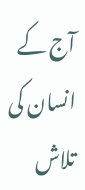آج کے انسان کی تلاش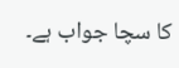کا سچا جواب ہے۔